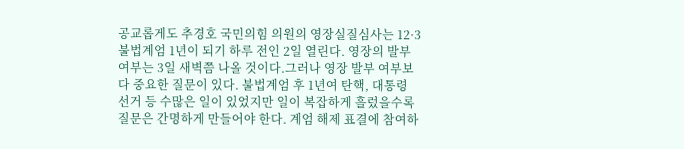공교롭게도 추경호 국민의힘 의원의 영장실질심사는 12·3 불법계엄 1년이 되기 하루 전인 2일 열린다. 영장의 발부 여부는 3일 새벽쯤 나올 것이다.그러나 영장 발부 여부보다 중요한 질문이 있다. 불법계엄 후 1년여 탄핵, 대통령 선거 등 수많은 일이 있었지만 일이 복잡하게 흘렀을수록 질문은 간명하게 만들어야 한다. 계엄 해제 표결에 참여하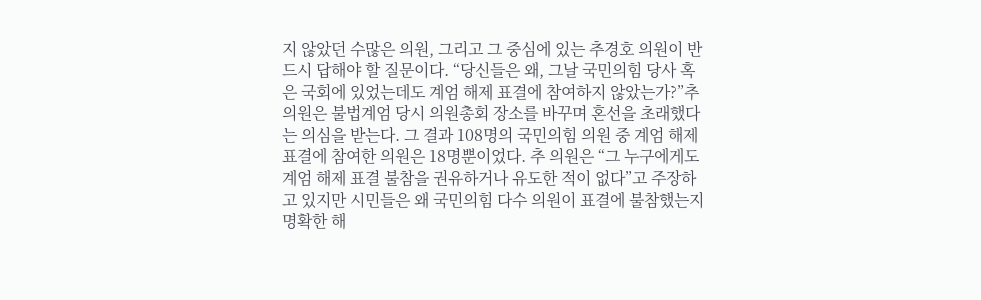지 않았던 수많은 의원, 그리고 그 중심에 있는 추경호 의원이 반드시 답해야 할 질문이다. “당신들은 왜, 그날 국민의힘 당사 혹은 국회에 있었는데도 계엄 해제 표결에 참여하지 않았는가?”추 의원은 불법계엄 당시 의원총회 장소를 바꾸며 혼선을 초래했다는 의심을 받는다. 그 결과 108명의 국민의힘 의원 중 계엄 해제 표결에 참여한 의원은 18명뿐이었다. 추 의원은 “그 누구에게도 계엄 해제 표결 불참을 권유하거나 유도한 적이 없다”고 주장하고 있지만 시민들은 왜 국민의힘 다수 의원이 표결에 불참했는지 명확한 해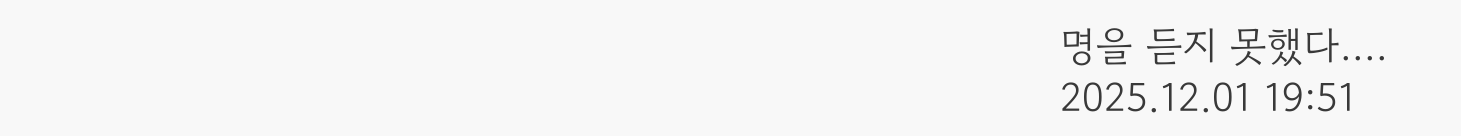명을 듣지 못했다....
2025.12.01 19:51